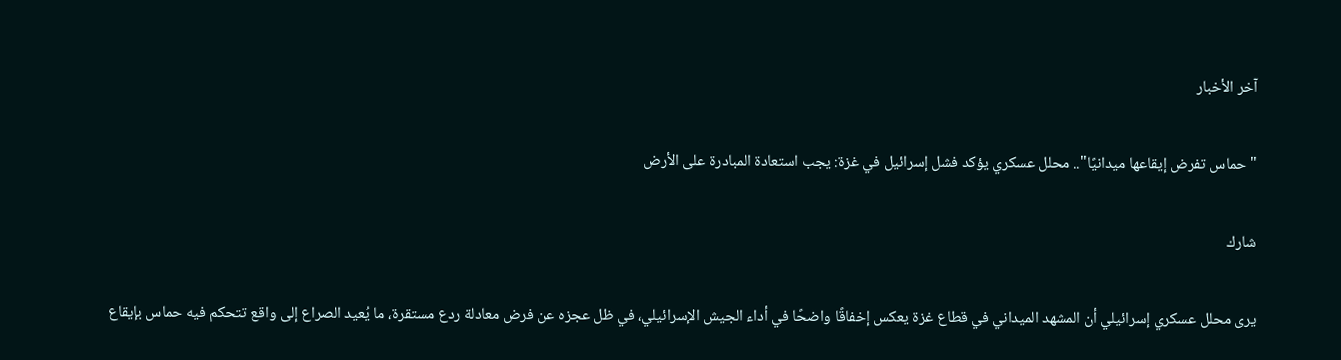آخر الأخبار

"حماس تفرض إيقاعها ميدانيًا".. محلل عسكري يؤكد فشل إسرائيل في غزة: يجب استعادة المبادرة على الأرض

شارك

يرى محلل عسكري إسرائيلي أن المشهد الميداني في قطاع غزة يعكس إخفاقًا واضحًا في أداء الجيش الإسرائيلي، في ظل عجزه عن فرض معادلة ردع مستقرة، ما يُعيد الصراع إلى واقع تتحكم فيه حماس بإيقاع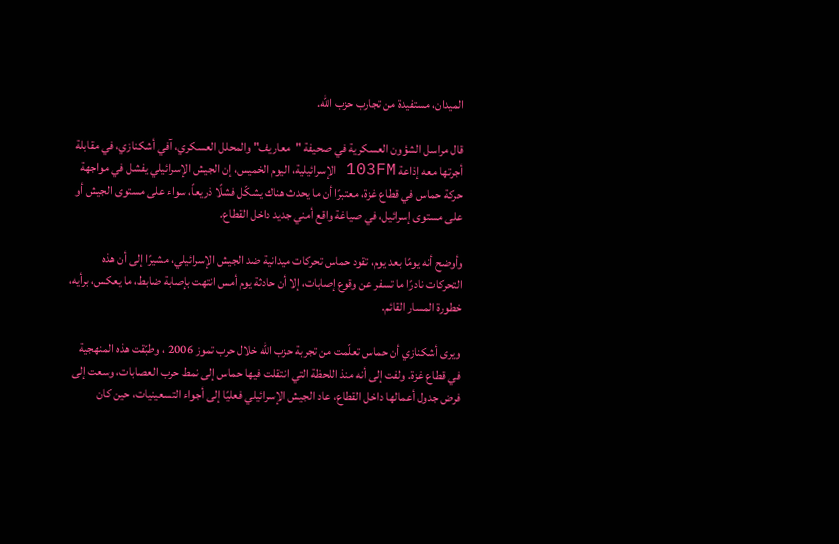الميدان، مستفيدة من تجارب حزب الله.

قال مراسل الشؤون العسكرية في صحيفة "معاريف" والمحلل العسكري، آفي أشكنازي، في مقابلة أجرتها معه إذاعة 103FM الإسرائيلية، اليوم الخميس، إن الجيش الإسرائيلي يفشل في مواجهة حركة حماس في قطاع غزة، معتبرًا أن ما يحدث هناك يشكّل فشلًا ذريعاً، سواء على مستوى الجيش أو على مستوى إسرائيل، في صياغة واقع أمني جديد داخل القطاع.

وأوضح أنه يومًا بعد يوم، تقود حماس تحركات ميدانية ضد الجيش الإسرائيلي، مشيرًا إلى أن هذه التحركات نادرًا ما تسفر عن وقوع إصابات، إلا أن حادثة يوم أمس انتهت بإصابة ضابط، ما يعكس، برأيه، خطورة المسار القائم.

ويرى أشكنازي أن حماس تعلّمت من تجربة حزب الله خلال حرب تموز 2006 ، وطبّقت هذه المنهجية في قطاع غزة. ولفت إلى أنه منذ اللحظة التي انتقلت فيها حماس إلى نمط حرب العصابات، وسعت إلى فرض جدول أعمالها داخل القطاع، عاد الجيش الإسرائيلي فعليًا إلى أجواء التسعينيات، حين كان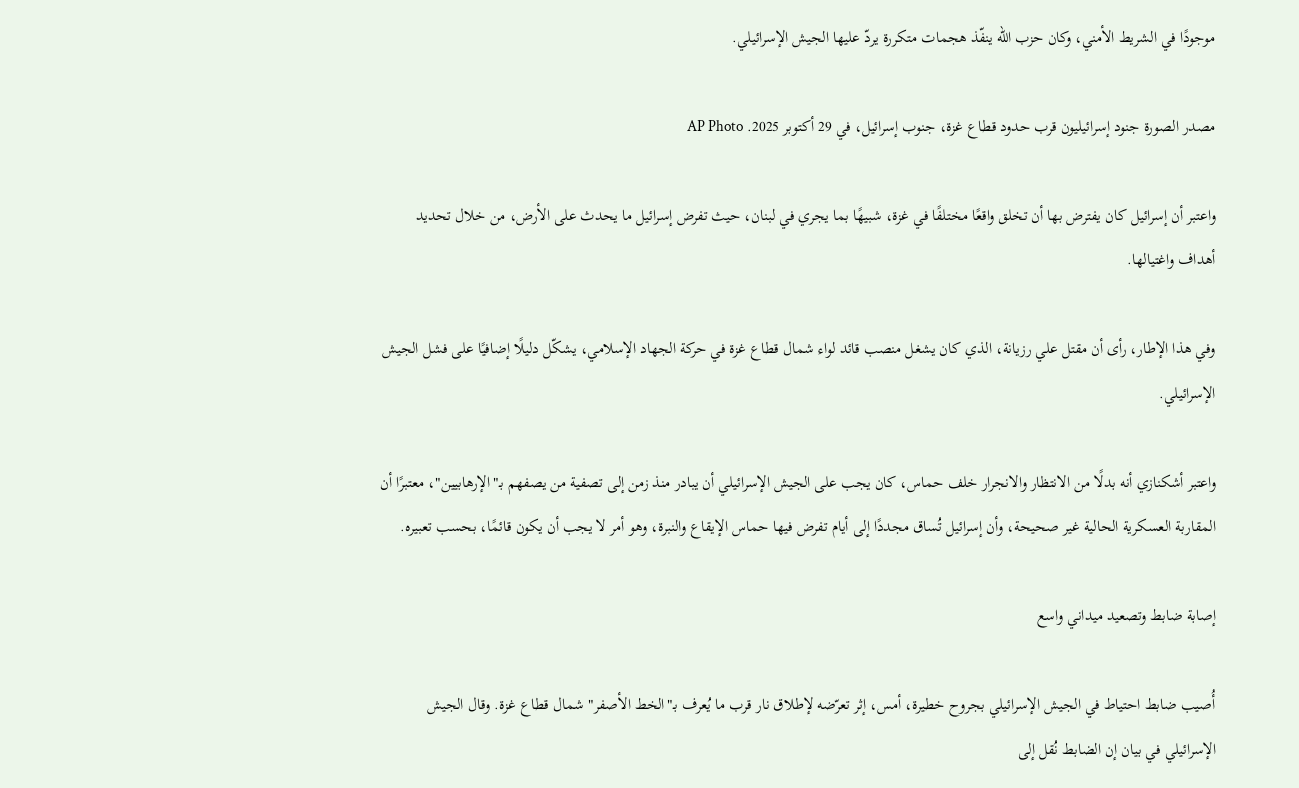موجودًا في الشريط الأمني، وكان حزب الله ينفّذ هجمات متكررة يردّ عليها الجيش الإسرائيلي.

مصدر الصورة جنود إسرائيليون قرب حدود قطاع غزة، جنوب إسرائيل، في 29 أكتوبر 2025. AP Photo

واعتبر أن إسرائيل كان يفترض بها أن تخلق واقعًا مختلفًا في غزة، شبيهًا بما يجري في لبنان، حيث تفرض إسرائيل ما يحدث على الأرض، من خلال تحديد أهداف واغتيالها.

وفي هذا الإطار، رأى أن مقتل علي رزيانة، الذي كان يشغل منصب قائد لواء شمال قطاع غزة في حركة الجهاد الإسلامي، يشكّل دليلًا إضافيًا على فشل الجيش الإسرائيلي.

واعتبر أشكنازي أنه بدلًا من الانتظار والانجرار خلف حماس، كان يجب على الجيش الإسرائيلي أن يبادر منذ زمن إلى تصفية من يصفهم بـ"الإرهابيين"، معتبرًا أن المقاربة العسكرية الحالية غير صحيحة، وأن إسرائيل تُساق مجددًا إلى أيام تفرض فيها حماس الإيقاع والنبرة، وهو أمر لا يجب أن يكون قائمًا، بحسب تعبيره.

إصابة ضابط وتصعيد ميداني واسع

أُصيب ضابط احتياط في الجيش الإسرائيلي بجروح خطيرة، أمس، إثر تعرّضه لإطلاق نار قرب ما يُعرف بـ"الخط الأصفر" شمال قطاع غزة. وقال الجيش الإسرائيلي في بيان إن الضابط نُقل إلى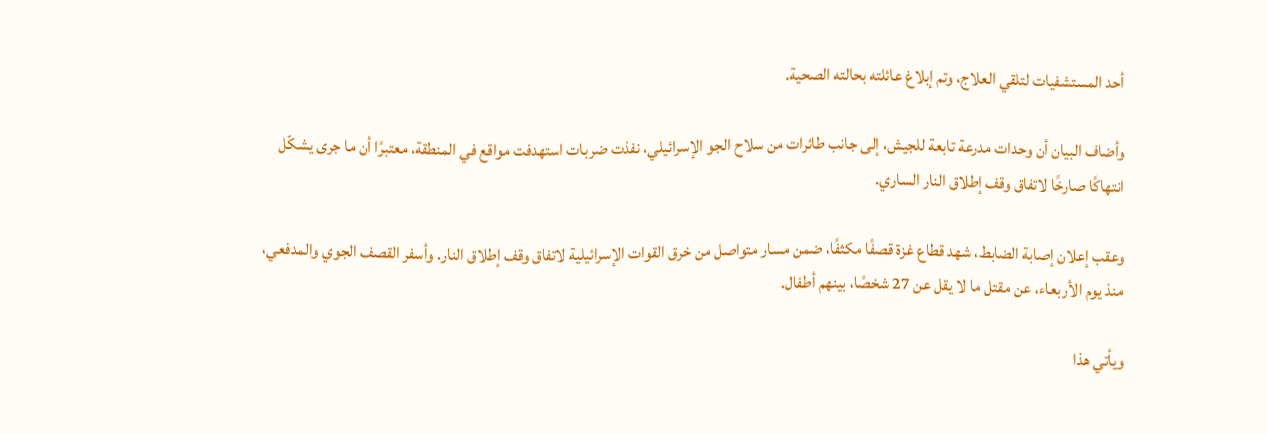أحد المستشفيات لتلقي العلاج، وتم إبلاغ عائلته بحالته الصحية.

وأضاف البيان أن وحدات مدرعة تابعة للجيش، إلى جانب طائرات من سلاح الجو الإسرائيلي، نفذت ضربات استهدفت مواقع في المنطقة، معتبرًا أن ما جرى يشكّل انتهاكًا صارخًا لاتفاق وقف إطلاق النار الساري.

وعقب إعلان إصابة الضابط، شهد قطاع غزة قصفًا مكثفًا، ضمن مسار متواصل من خرق القوات الإسرائيلية لاتفاق وقف إطلاق النار. وأسفر القصف الجوي والمدفعي، منذ يوم الأربعاء، عن مقتل ما لا يقل عن 27 شخصًا، بينهم أطفال.

ويأتي هذا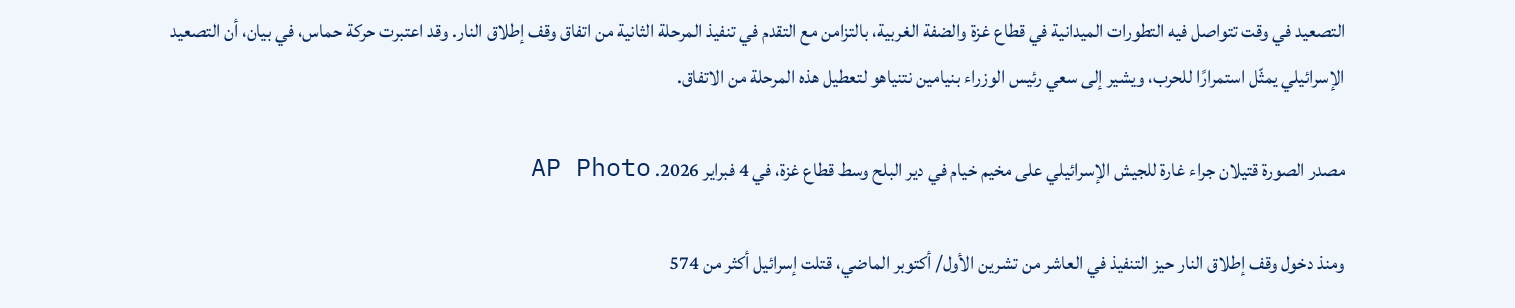التصعيد في وقت تتواصل فيه التطورات الميدانية في قطاع غزة والضفة الغربية، بالتزامن مع التقدم في تنفيذ المرحلة الثانية من اتفاق وقف إطلاق النار. وقد اعتبرت حركة حماس، في بيان، أن التصعيد الإسرائيلي يمثّل استمرارًا للحرب، ويشير إلى سعي رئيس الوزراء بنيامين نتنياهو لتعطيل هذه المرحلة من الاتفاق.

مصدر الصورة قتيلان جراء غارة للجيش الإسرائيلي على مخيم خيام في دير البلح وسط قطاع غزة، في 4 فبراير 2026. AP Photo

ومنذ دخول وقف إطلاق النار حيز التنفيذ في العاشر من تشرين الأول/ أكتوبر الماضي، قتلت إسرائيل أكثر من 574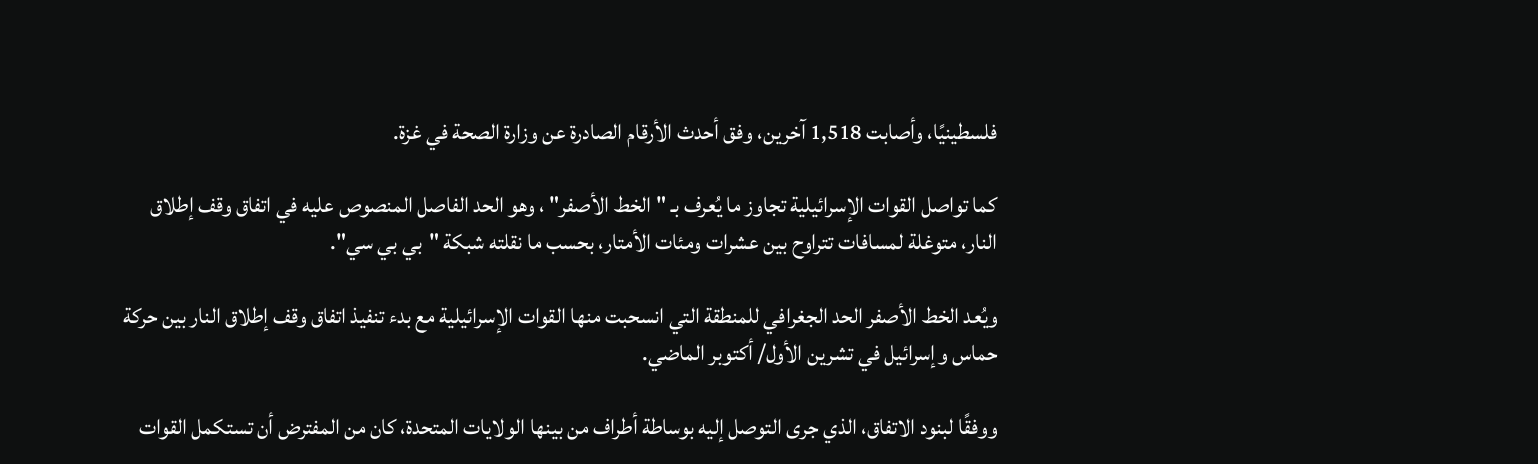فلسطينيًا، وأصابت 1,518 آخرين، وفق أحدث الأرقام الصادرة عن وزارة الصحة في غزة.

كما تواصل القوات الإسرائيلية تجاوز ما يُعرف بـ "الخط الأصفر" ، وهو الحد الفاصل المنصوص عليه في اتفاق وقف إطلاق النار، متوغلة لمسافات تتراوح بين عشرات ومئات الأمتار، بحسب ما نقلته شبكة "بي بي سي".

ويُعد الخط الأصفر الحد الجغرافي للمنطقة التي انسحبت منها القوات الإسرائيلية مع بدء تنفيذ اتفاق وقف إطلاق النار بين حركة حماس وإسرائيل في تشرين الأول/ أكتوبر الماضي.

ووفقًا لبنود الاتفاق، الذي جرى التوصل إليه بوساطة أطراف من بينها الولايات المتحدة، كان من المفترض أن تستكمل القوات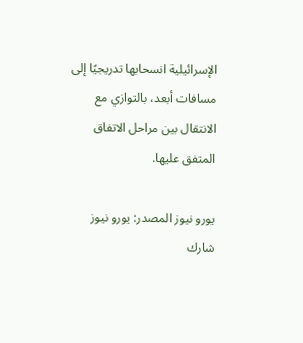الإسرائيلية انسحابها تدريجيًا إلى مسافات أبعد، بالتوازي مع الانتقال بين مراحل الاتفاق المتفق عليها.

يورو نيوز المصدر: يورو نيوز
شارك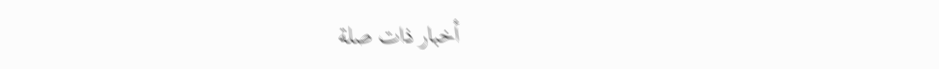أخبار ذات صلة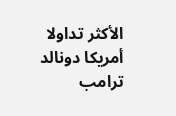الأكثر تداولا أمريكا دونالد ترامب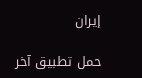إيران

حمل تطبيق آخر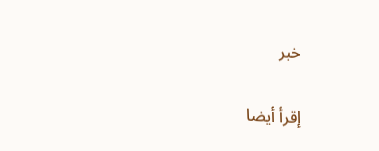خبر

إقرأ أيضا